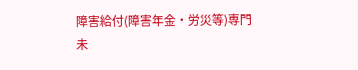障害給付(障害年金・労災等)専門
未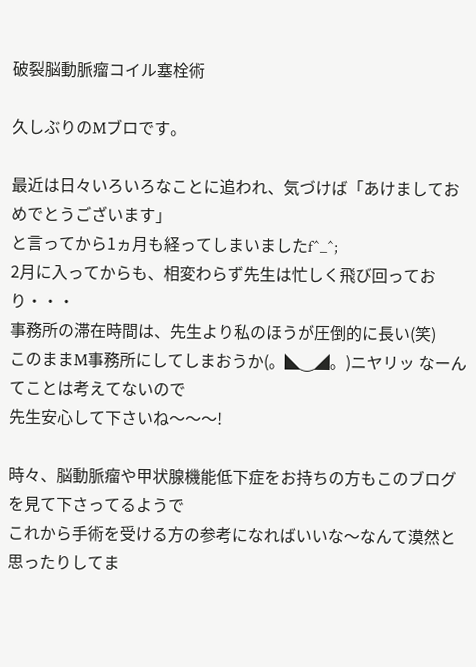破裂脳動脈瘤コイル塞栓術

久しぶりのMブロです。

最近は日々いろいろなことに追われ、気づけば「あけましておめでとうございます」
と言ってから1ヵ月も経ってしまいましたf^_^;
2月に入ってからも、相変わらず先生は忙しく飛び回っており・・・
事務所の滞在時間は、先生より私のほうが圧倒的に長い(笑)
このままM事務所にしてしまおうか(。◣‿◢。)ニヤリッ なーんてことは考えてないので
先生安心して下さいね〜〜〜!

時々、脳動脈瘤や甲状腺機能低下症をお持ちの方もこのブログを見て下さってるようで
これから手術を受ける方の参考になればいいな〜なんて漠然と思ったりしてま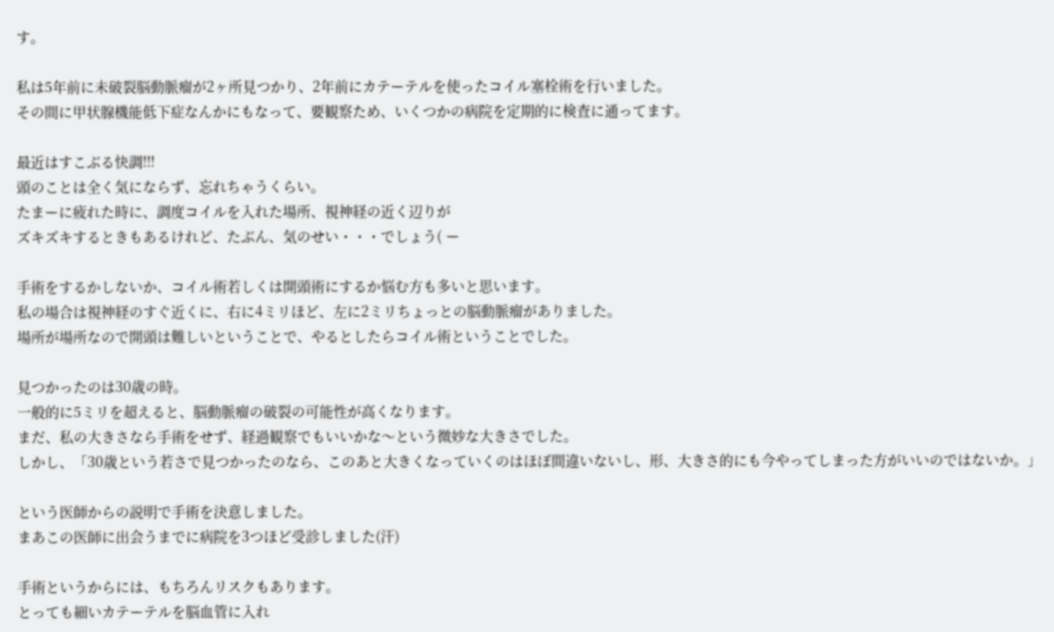す。

私は5年前に未破裂脳動脈瘤が2ヶ所見つかり、2年前にカテーテルを使ったコイル塞栓術を行いました。
その間に甲状腺機能低下症なんかにもなって、要観察ため、いくつかの病院を定期的に検査に通ってます。

最近はすこぶる快調!!!
頭のことは全く気にならず、忘れちゃうくらい。
たまーに疲れた時に、調度コイルを入れた場所、視神経の近く辺りが
ズキズキするときもあるけれど、たぶん、気のせい・・・でしょう( ー

手術をするかしないか、コイル術若しくは開頭術にするか悩む方も多いと思います。
私の場合は視神経のすぐ近くに、右に4ミリほど、左に2ミリちょっとの脳動脈瘤がありました。
場所が場所なので開頭は難しいということで、やるとしたらコイル術ということでした。

見つかったのは30歳の時。
一般的に5ミリを超えると、脳動脈瘤の破裂の可能性が高くなります。
まだ、私の大きさなら手術をせず、経過観察でもいいかな〜という微妙な大きさでした。
しかし、「30歳という若さで見つかったのなら、このあと大きくなっていくのはほぼ間違いないし、形、大きさ的にも今やってしまった方がいいのではないか。」

という医師からの説明で手術を決意しました。
まあこの医師に出会うまでに病院を3つほど受診しました(汗)

手術というからには、もちろんリスクもあります。
とっても細いカテーテルを脳血管に入れ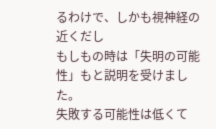るわけで、しかも視神経の近くだし
もしもの時は「失明の可能性」もと説明を受けました。
失敗する可能性は低くて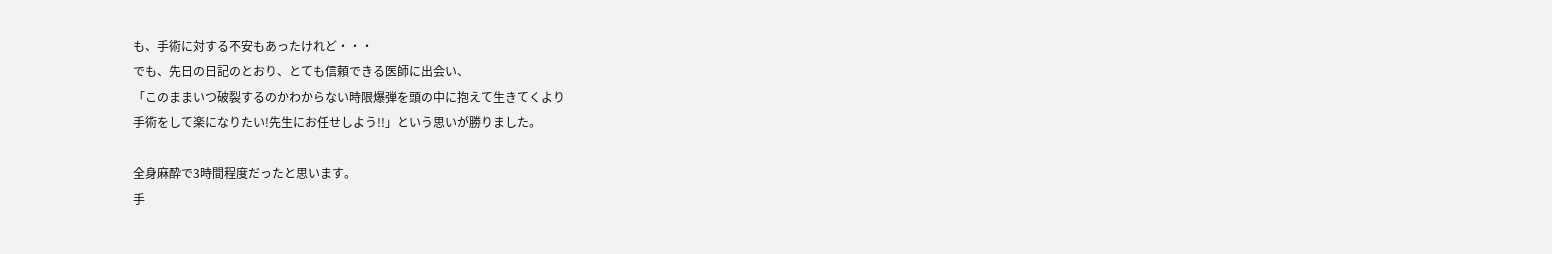も、手術に対する不安もあったけれど・・・
でも、先日の日記のとおり、とても信頼できる医師に出会い、
「このままいつ破裂するのかわからない時限爆弾を頭の中に抱えて生きてくより
手術をして楽になりたい!先生にお任せしよう!!」という思いが勝りました。

全身麻酔で3時間程度だったと思います。
手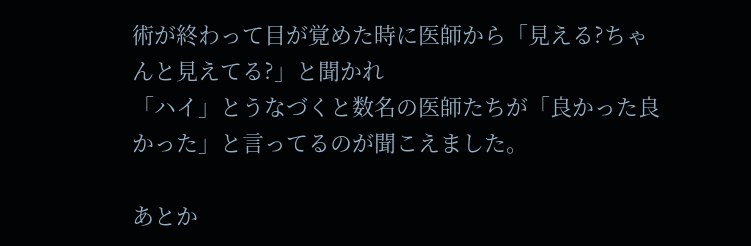術が終わって目が覚めた時に医師から「見える?ちゃんと見えてる?」と聞かれ
「ハイ」とうなづくと数名の医師たちが「良かった良かった」と言ってるのが聞こえました。

あとか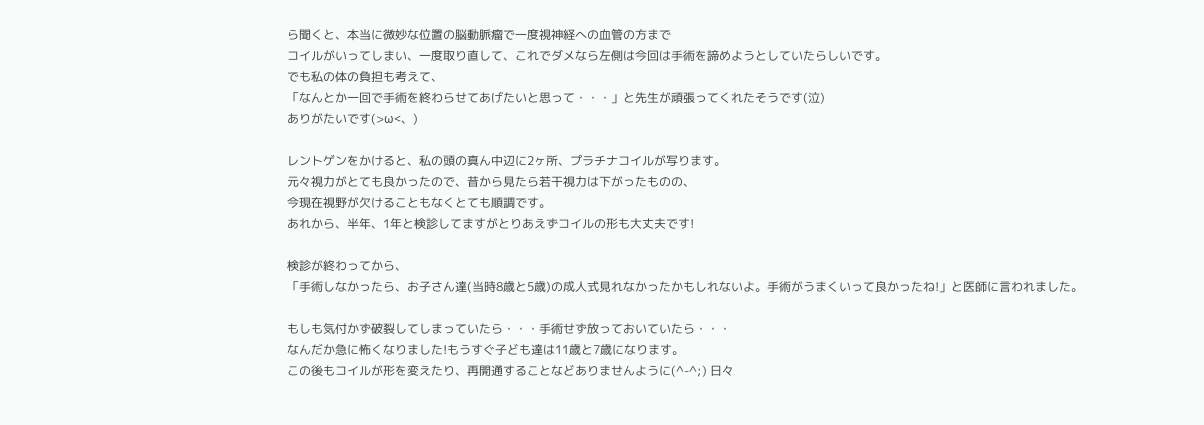ら聞くと、本当に微妙な位置の脳動脈瘤で一度視神経への血管の方まで
コイルがいってしまい、一度取り直して、これでダメなら左側は今回は手術を諦めようとしていたらしいです。
でも私の体の負担も考えて、
「なんとか一回で手術を終わらせてあげたいと思って・・・」と先生が頑張ってくれたそうです(泣)
ありがたいです(>ω<、)

レントゲンをかけると、私の頭の真ん中辺に2ヶ所、プラチナコイルが写ります。
元々視力がとても良かったので、昔から見たら若干視力は下がったものの、
今現在視野が欠けることもなくとても順調です。
あれから、半年、1年と検診してますがとりあえずコイルの形も大丈夫です!

検診が終わってから、
「手術しなかったら、お子さん達(当時8歳と5歳)の成人式見れなかったかもしれないよ。手術がうまくいって良かったね!」と医師に言われました。

もしも気付かず破裂してしまっていたら・・・手術せず放っておいていたら・・・
なんだか急に怖くなりました!もうすぐ子ども達は11歳と7歳になります。
この後もコイルが形を変えたり、再開通することなどありませんように(^-^;) 日々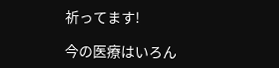祈ってます!

今の医療はいろん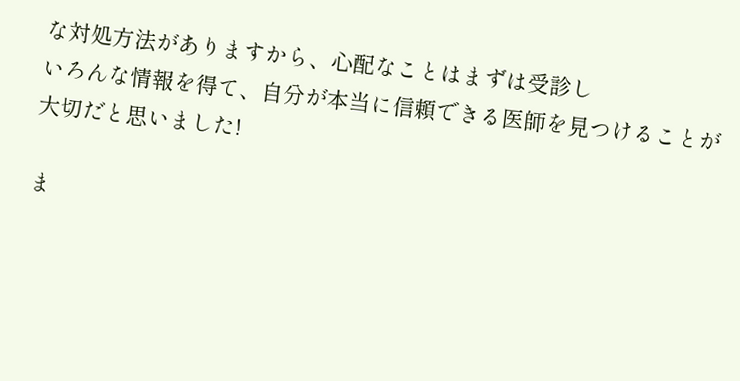な対処方法がありますから、心配なことはまずは受診し
いろんな情報を得て、自分が本当に信頼できる医師を見つけることが大切だと思いました!

ま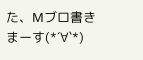た、Mブロ書きまーす(*´∀`*)